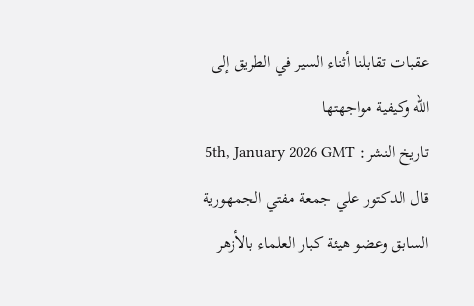عقبات تقابلنا أثناء السير في الطريق إلى الله وكيفية مواجهتها
تاريخ النشر: 5th, January 2026 GMT
قال الدكتور علي جمعة مفتي الجمهورية السابق وعضو هيئة كبار العلماء بالأزهر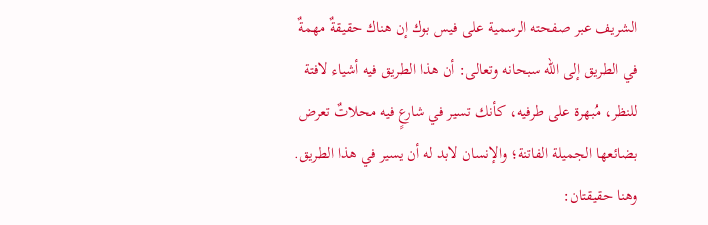الشريف عبر صفحته الرسمية على فيس بوك إن هناك حقيقةٌ مهمةٌ في الطريق إلى الله سبحانه وتعالى: أن هذا الطريق فيه أشياء لافتة للنظر، مُبهرة على طرفيه، كأنك تسير في شارعٍ فيه محلاتٌ تعرض بضائعها الجميلة الفاتنة؛ والإنسان لابد له أن يسير في هذا الطريق.
وهنا حقيقتان: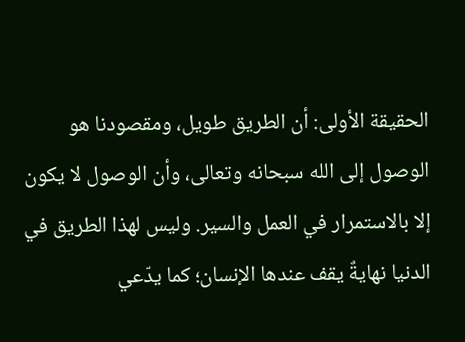الحقيقة الأولى: أن الطريق طويل، ومقصودنا هو الوصول إلى الله سبحانه وتعالى، وأن الوصول لا يكون إلا بالاستمرار في العمل والسير. وليس لهذا الطريق في الدنيا نهايةٌ يقف عندها الإنسان؛ كما يدّعي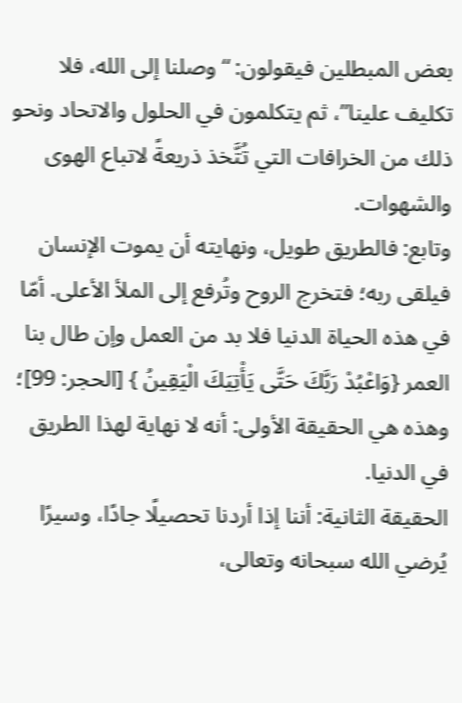بعض المبطلين فيقولون: “وصلنا إلى الله، فلا تكليف علينا”، ثم يتكلمون في الحلول والاتحاد ونحو ذلك من الخرافات التي تُتَّخذ ذريعةً لاتباع الهوى والشهوات.
وتابع: فالطريق طويل، ونهايته أن يموت الإنسان فيلقى ربه؛ فتخرج الروح وتُرفع إلى الملأ الأعلى. أمّا في هذه الحياة الدنيا فلا بد من العمل وإن طال بنا العمر {وَاعْبُدْ رَبَّكَ حَتَّى يَأْتِيَكَ الْيَقِينُ } [الحجر: 99]؛ وهذه هي الحقيقة الأولى: أنه لا نهاية لهذا الطريق في الدنيا.
الحقيقة الثانية: أننا إذا أردنا تحصيلًا جادًا، وسيرًا يُرضي الله سبحانه وتعالى،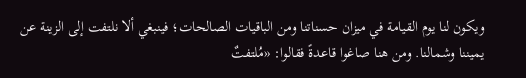ويكون لنا يوم القيامة في ميزان حسناتنا ومن الباقيات الصالحات؛ فينبغي ألا نلتفت إلى الزينة عن يميننا وشمالنا. ومن هنا صاغوا قاعدةً فقالوا: «مُلتفتٌ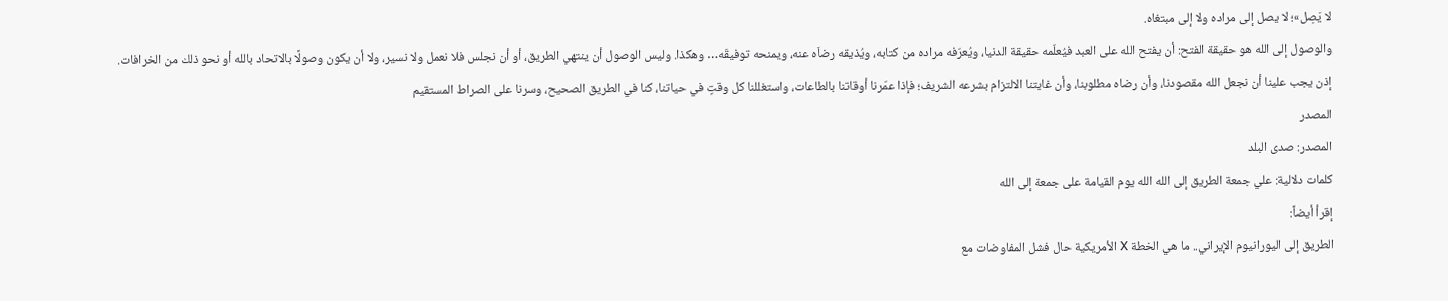لا يَصِل»؛ لا يصل إلى مراده ولا إلى مبتغاه.
والوصول إلى الله هو حقيقة الفتح: أن يفتح الله على العبد فيُعلّمه حقيقة الدنيا، ويُعرّفه مراده من كتابه، ويُذيقه رضاَه عنه، ويمنحه توفيقَه… وهكذا. وليس الوصول أن ينتهي الطريق، أو أن نجلس فلا نعمل ولا نسير، ولا أن يكون وصولًا بالاتحاد بالله أو نحو ذلك من الخرافات.
إذن يجب علينا أن نجعل الله مقصودنا، وأن رضاه مطلوبنا، وأن غايتنا الالتزام بشرعه الشريف؛ فإذا عمّرنا أوقاتنا بالطاعات، واستغللنا كل وقتٍ في حياتنا، كنا في الطريق الصحيح، وسرنا على الصراط المستقيم
المصدر
المصدر: صدى البلد
كلمات دلالية: علي جمعة الطريق إلى الله الله يوم القيامة علی جمعة إلى الله
إقرأ أيضاً:
الطريق إلى اليورانيوم الإيراني.. ما هي الخطة X الأمريكية حال فشل المفاوضات مع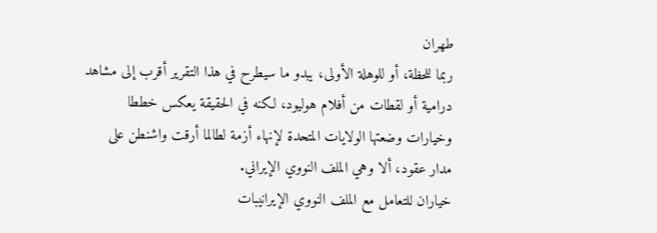طهران
ربما للحظة، أو للوهلة الأولى، يبدو ما سيطرح في هذا التقرير أقرب إلى مشاهد درامية أو لقطات من أفلام هوليود، لكنه في الحقيقة يعكس خططا وخيارات وضعتها الولايات المتحدة لإنهاء أزمة لطالما أرقت واشنطن على مدار عقود، ألا وهي الملف النووي الإيراني.
خياران للتعامل مع الملف النووي الإيرانيبات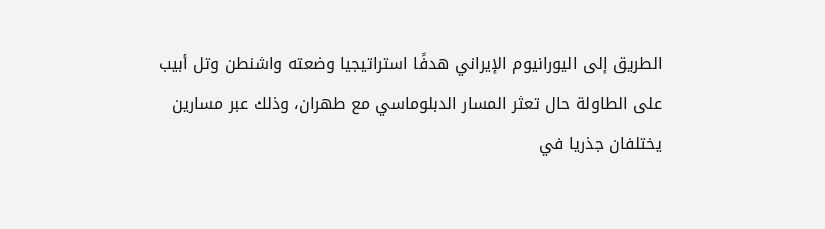الطريق إلى اليورانيوم الإيراني هدفًا استراتيجيا وضعته واشنطن وتل أبيب على الطاولة حال تعثر المسار الدبلوماسي مع طهران، وذلك عبر مسارين يختلفان جذريا في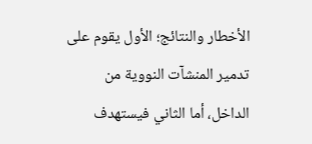الأخطار والنتائج؛ الأول يقوم على تدمير المنشآت النووية من الداخل، أما الثاني فيستهدف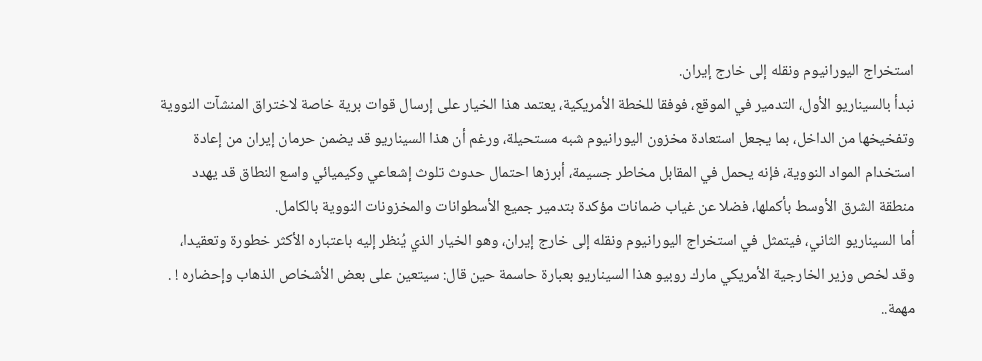استخراج اليورانيوم ونقله إلى خارج إيران.
نبدأ بالسيناريو الأول، التدمير في الموقع، فوفقا للخطة الأمريكية، يعتمد هذا الخيار على إرسال قوات برية خاصة لاختراق المنشآت النووية وتفخيخها من الداخل، بما يجعل استعادة مخزون اليورانيوم شبه مستحيلة، ورغم أن هذا السيناريو قد يضمن حرمان إيران من إعادة استخدام المواد النووية، فإنه يحمل في المقابل مخاطر جسيمة، أبرزها احتمال حدوث تلوث إشعاعي وكيميائي واسع النطاق قد يهدد منطقة الشرق الأوسط بأكملها، فضلا عن غياب ضمانات مؤكدة بتدمير جميع الأسطوانات والمخزونات النووية بالكامل.
أما السيناريو الثاني، فيتمثل في استخراج اليورانيوم ونقله إلى خارج إيران، وهو الخيار الذي يُنظر إليه باعتباره الأكثر خطورة وتعقيدا، وقد لخص وزير الخارجية الأمريكي مارك روبيو هذا السيناريو بعبارة حاسمة حين قال: سيتعين على بعض الأشخاص الذهاب وإحضاره ! .
مهمة..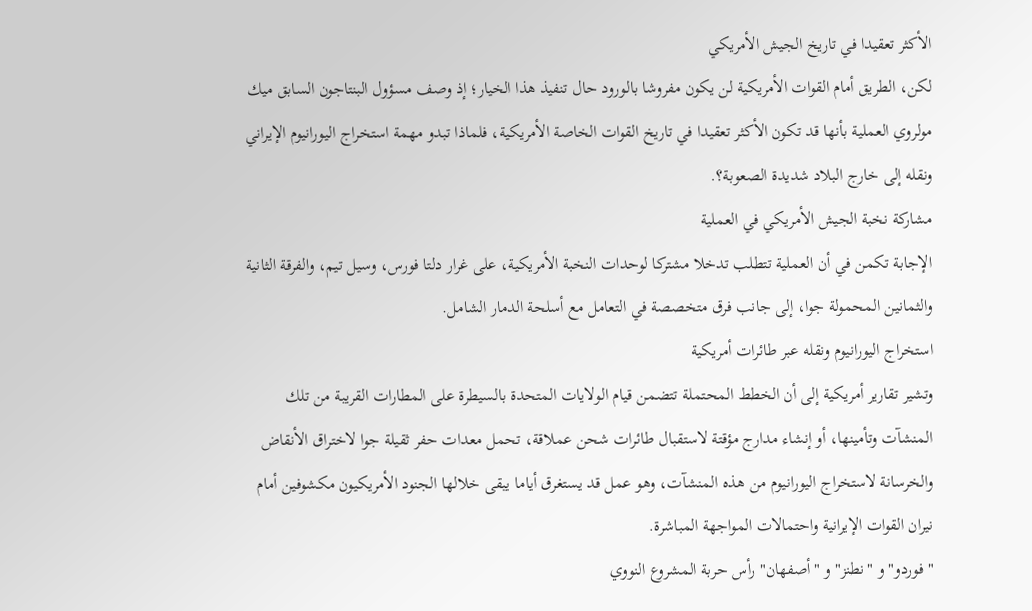الأكثر تعقيدا في تاريخ الجيش الأمريكي
لكن، الطريق أمام القوات الأمريكية لن يكون مفروشا بالورود حال تنفيذ هذا الخيار؛ إذ وصف مسؤول البنتاجون السابق ميك مولروي العملية بأنها قد تكون الأكثر تعقيدا في تاريخ القوات الخاصة الأمريكية، فلماذا تبدو مهمة استخراج اليورانيوم الإيراني ونقله إلى خارج البلاد شديدة الصعوبة؟.
مشاركة نخبة الجيش الأمريكي في العملية
الإجابة تكمن في أن العملية تتطلب تدخلا مشتركا لوحدات النخبة الأمريكية، على غرار دلتا فورس، وسيل تيم، والفرقة الثانية والثمانين المحمولة جوا، إلى جانب فرق متخصصة في التعامل مع أسلحة الدمار الشامل.
استخراج اليورانيوم ونقله عبر طائرات أمريكية
وتشير تقارير أمريكية إلى أن الخطط المحتملة تتضمن قيام الولايات المتحدة بالسيطرة على المطارات القريبة من تلك المنشآت وتأمينها، أو إنشاء مدارج مؤقتة لاستقبال طائرات شحن عملاقة، تحمل معدات حفر ثقيلة جوا لاختراق الأنقاض والخرسانة لاستخراج اليورانيوم من هذه المنشآت، وهو عمل قد يستغرق أياما يبقى خلالها الجنود الأمريكيون مكشوفين أمام نيران القوات الإيرانية واحتمالات المواجهة المباشرة.
"فوردو" و "نطنز" و "أصفهان" رأس حربة المشروع النووي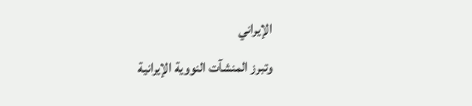الإيراني
وتبرز المنشآت النووية الإيرانية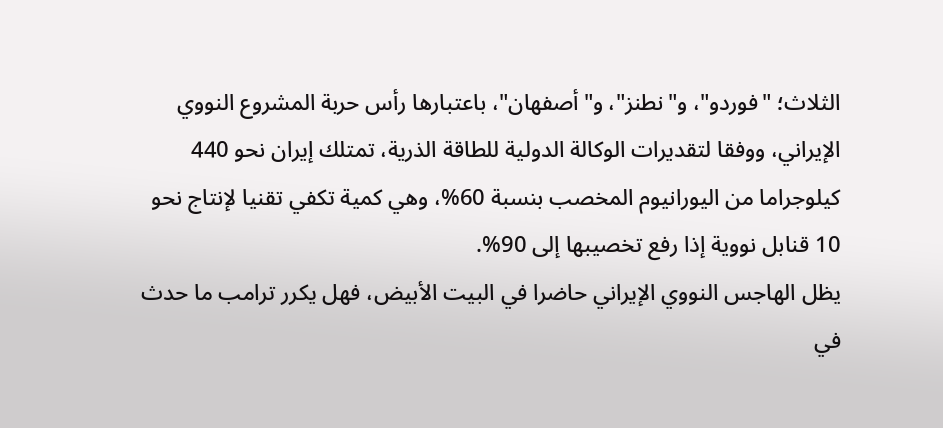الثلاث؛ "فوردو"، و"نطنز"، و"أصفهان"، باعتبارها رأس حربة المشروع النووي الإيراني، ووفقا لتقديرات الوكالة الدولية للطاقة الذرية، تمتلك إيران نحو 440 كيلوجراما من اليورانيوم المخصب بنسبة 60%، وهي كمية تكفي تقنيا لإنتاج نحو 10 قنابل نووية إذا رفع تخصيبها إلى 90%.
يظل الهاجس النووي الإيراني حاضرا في البيت الأبيض، فهل يكرر ترامب ما حدث في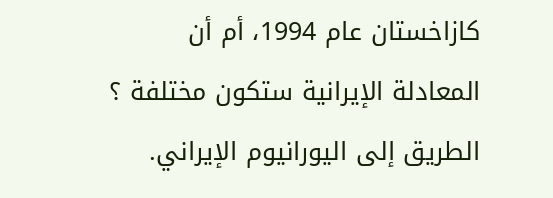كازاخستان عام 1994، أم أن المعادلة الإيرانية ستكون مختلفة ؟
الطريق إلى اليورانيوم الإيراني.